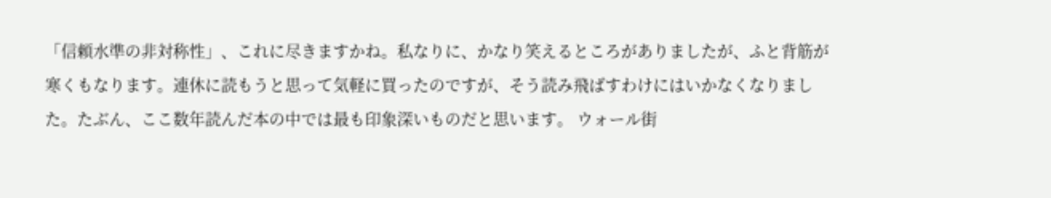「信頼水準の非対称性」、これに尽きますかね。私なりに、かなり笑えるところがありましたが、ふと背筋が寒くもなります。連休に読もうと思って気軽に買ったのですが、そう読み飛ばすわけにはいかなくなりました。たぶん、ここ数年読んだ本の中では最も印象深いものだと思います。 ウォール街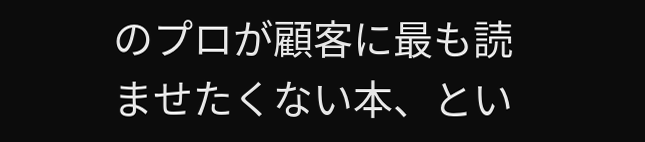のプロが顧客に最も読ませたくない本、とい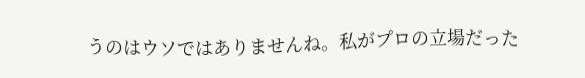うのはウソではありませんね。私がプロの立場だった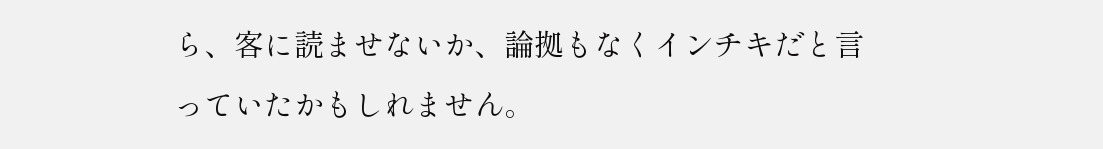ら、客に読ませないか、論拠もなくインチキだと言っていたかもしれません。